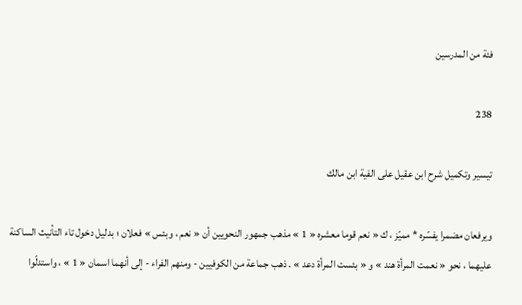فئة من المدرسين

238

تيسير وتكميل شرح ابن عقيل على الفية ابن مالك

ويرفعان مضمرا يفسّره * مميّز ، ك « نعم قوما معشره « 1 » مذهب جمهور النحويين أن « نعم ، وبئس » فعلان ؛ بدليل دخول تاء التأنيث الساكنة عليهما ، نحو « نعمت المرأة هند » و « بئست المرأة دعد » . ذهب جماعة من الكوفيين - ومنهم الفراء - إلى أنهما اسمان « 1 » ، واستدلّوا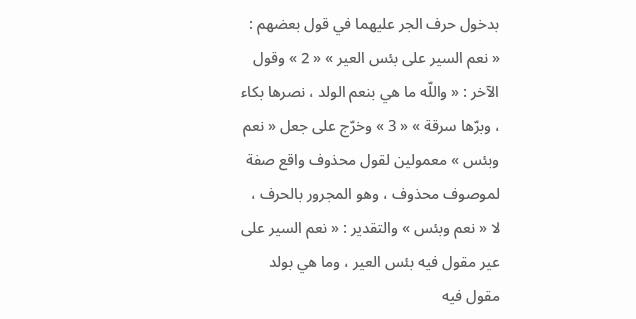بدخول حرف الجر عليهما في قول بعضهم : « نعم السير على بئس العير » « 2 » وقول الآخر : « واللّه ما هي بنعم الولد ، نصرها بكاء ، وبرّها سرقة » « 3 » وخرّج على جعل « نعم وبئس » معمولين لقول محذوف واقع صفة لموصوف محذوف ، وهو المجرور بالحرف ، لا « نعم وبئس » والتقدير : « نعم السير على عير مقول فيه بئس العير ، وما هي بولد مقول فيه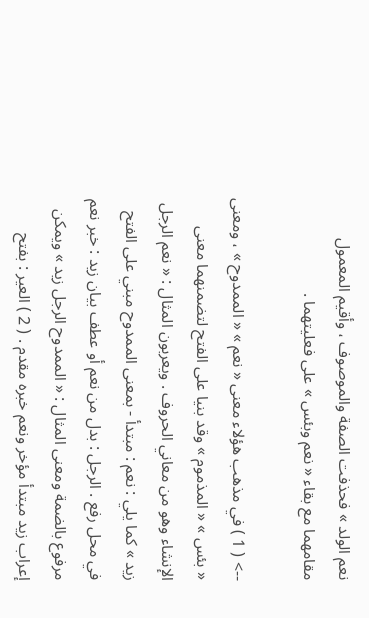نعم الولد » فحذفت الصفة والموصوف ، وأقيم المعمول مقامهما مع بقاء « نعم وبئس » على فعليتهما .

--> ( 1 ) في مذهب هؤلاء معنى « نعم » « الممدوح » ، ومعنى « بئس » « المذموم » وقد بنيا على الفتح لتضمنهما معنى الإنشاء وهو من معاني الحروف . ويعربون المثال : « نعم الرجل زيد » كما يلي : نعم : مبتدأ - بمعنى الممدوح مبني على الفتح في محل رفع . الرجل : بدل من نعم أو عطف بيان زيد : خبر نعم مرفوع بالضمة ومعنى المثال : « الممدوح الرجل زيد » ويمكن إعراب زيد مبتدأ مؤخر ونعم خبره مقدم . ( 2 ) العير : بفتح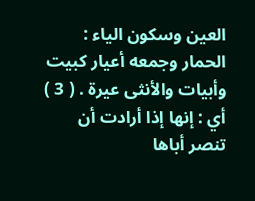العين وسكون الياء : الحمار وجمعه أعيار كبيت وأبيات والأنثى عيرة . ( 3 ) أي : إنها إذا أرادت أن تنصر أباها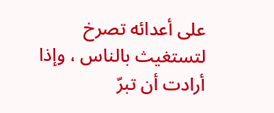على أعدائه تصرخ لتستغيث بالناس ، وإذا أرادت أن تبرّ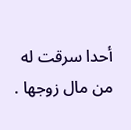أحدا سرقت له من مال زوجها .